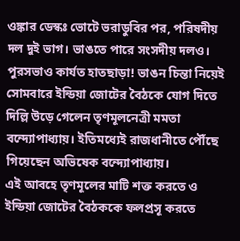ওঙ্কার ডেস্কঃ ভোটে ভরাডুবির পর, পরিষদীয় দল দুই ভাগ। ভাঙতে পারে সংসদীয় দলও। পুরসভাও কার্যত হাতছাড়া! ভাঙন চিন্তা নিয়েই সোমবারে ইন্ডিয়া জোটের বৈঠকে যোগ দিতে দিল্লি উড়ে গেলেন তৃণমূলনেত্রী মমতা বন্দ্যোপাধ্যায়। ইতিমধ্যেই রাজধানীতে পৌঁছে গিয়েছেন অভিষেক বন্দ্যোপাধ্যায়।
এই আবহে তৃণমূলের মাটি শক্ত করতে ও ইন্ডিয়া জোটের বৈঠককে ফলপ্রসূ করতে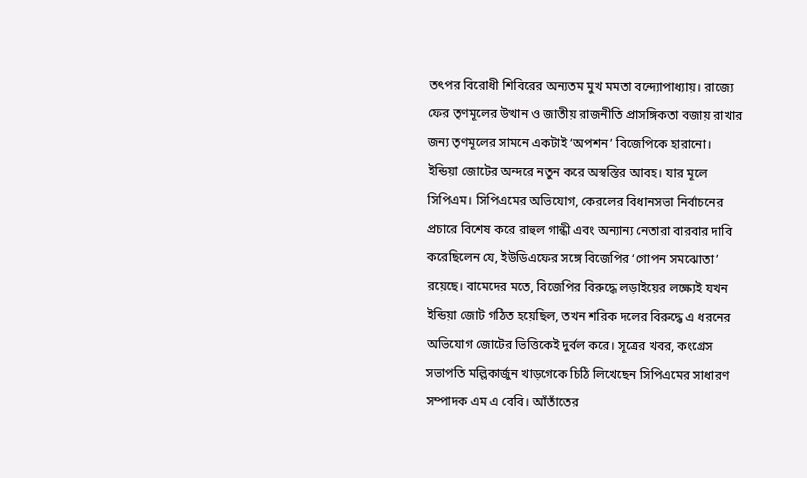তৎপর বিরোধী শিবিরের অন্যতম মুখ মমতা বন্দ্যোপাধ্যায়। রাজ্যে ফের তৃণমূলের উত্থান ও জাতীয় রাজনীতি প্রাসঙ্গিকতা বজায় রাখার জন্য তৃণমূলের সামনে একটাই ‘অপশন’ বিজেপিকে হারানো।
ইন্ডিয়া জোটের অন্দরে নতুন করে অস্বস্তির আবহ। যার মূলে সিপিএম। সিপিএমের অভিযোগ, কেরলের বিধানসভা নির্বাচনের প্রচারে বিশেষ করে রাহুল গান্ধী এবং অন্যান্য নেতারা বারবার দাবি করেছিলেন যে, ইউডিএফের সঙ্গে বিজেপির ‘গোপন সমঝোতা’ রয়েছে। বামেদের মতে, বিজেপির বিরুদ্ধে লড়াইয়ের লক্ষ্যেই যখন ইন্ডিয়া জোট গঠিত হয়েছিল, তখন শরিক দলের বিরুদ্ধে এ ধরনের অভিযোগ জোটের ভিত্তিকেই দুর্বল করে। সূত্রের খবর, কংগ্রেস সভাপতি মল্লিকার্জুন খাড়গেকে চিঠি লিখেছেন সিপিএমের সাধারণ সম্পাদক এম এ বেবি। আঁতাঁতের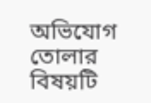অভিযোগ তোলার বিষয়টি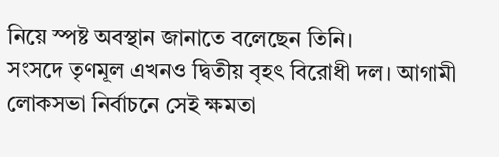নিয়ে স্পষ্ট অবস্থান জানাতে বলেছেন তিনি।
সংসদে তৃণমূল এখনও দ্বিতীয় বৃহৎ বিরোধী দল। আগামী লোকসভা নির্বাচনে সেই ক্ষমতা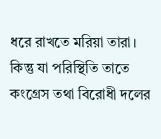ধরে রাখতে মরিয়া তারা। কিন্তু যা পরিস্থিতি তাতে কংগ্রেস তথা বিরোধী দলের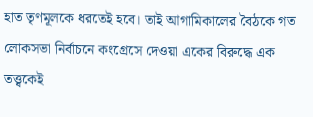হাত তৃণমূলকে ধরতেই হবে। তাই আগামিকালের বৈঠকে গত লোকসভা নির্বাচনে কংগ্রেসে দেওয়া একের বিরুদ্ধে এক তত্ত্বকেই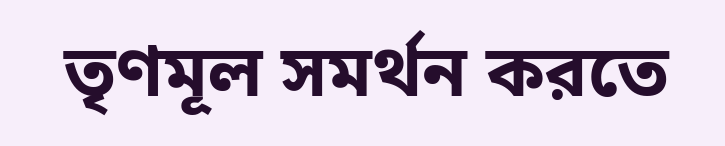তৃণমূল সমর্থন করতে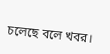চলেছে বলে খবর।